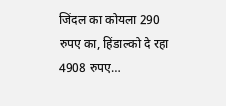जिंदल का कोयला 290 रुपए का, हिंडाल्को दे रहा 4908 रुपए…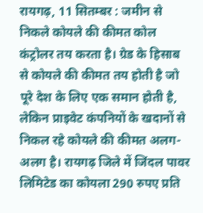रायगढ़, 11 सितम्बर : जमीन से निकले कोयले की कीमत कोल कंट्रोलर तय करता है। ग्रेड के हिसाब से कोयले की कीमत तय होती है जो पूरे देश के लिए एक समान होती है, लेकिन प्राइवेट कंपनियों के खदानों से निकल रहे कोयले की कीमत अलग-अलग है। रायगढ़ जिले में जिंदल पावर लिमिटेड का कोयला 290 रुपए प्रति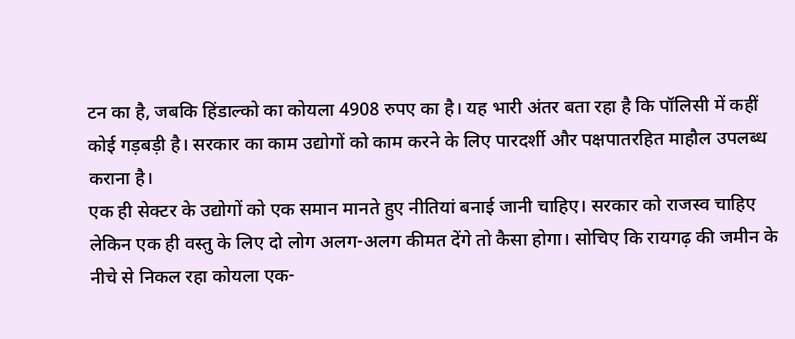टन का है, जबकि हिंडाल्को का कोयला 4908 रुपए का है। यह भारी अंतर बता रहा है कि पॉलिसी में कहीं कोई गड़बड़ी है। सरकार का काम उद्योगों को काम करने के लिए पारदर्शी और पक्षपातरहित माहौल उपलब्ध कराना है।
एक ही सेक्टर के उद्योगों को एक समान मानते हुए नीतियां बनाई जानी चाहिए। सरकार को राजस्व चाहिए लेकिन एक ही वस्तु के लिए दो लोग अलग-अलग कीमत देंगे तो कैसा होगा। सोचिए कि रायगढ़ की जमीन के नीचे से निकल रहा कोयला एक-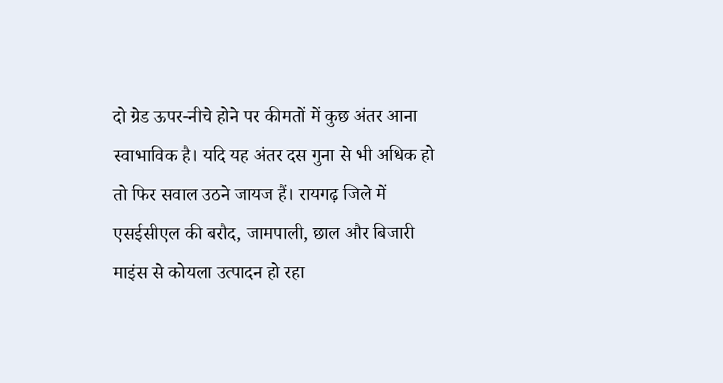दो ग्रेड ऊपर-नीचे होने पर कीमतों में कुछ अंतर आना स्वाभाविक है। यदि यह अंतर दस गुना से भी अधिक हो तो फिर सवाल उठने जायज हैं। रायगढ़ जिले में एसईसीएल की बरौद, जामपाली, छाल और बिजारी माइंस से कोयला उत्पादन हो रहा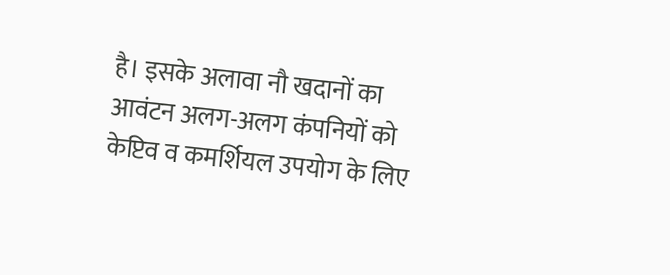है। इसके अलावा नौ खदानों का आवंटन अलग-अलग कंपनियों को केप्टिव व कमर्शियल उपयोग के लिए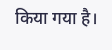किया गया है।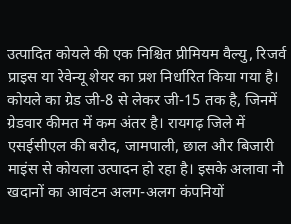उत्पादित कोयले की एक निश्चित प्रीमियम वैल्यु, रिजर्व प्राइस या रेवेन्यू शेयर का प्रश निर्धारित किया गया है। कोयले का ग्रेड जी-8 से लेकर जी-15 तक है, जिनमें ग्रेडवार कीमत में कम अंतर है। रायगढ़ जिले में एसईसीएल की बरौद, जामपाली, छाल और बिजारी माइंस से कोयला उत्पादन हो रहा है। इसके अलावा नौ खदानों का आवंटन अलग-अलग कंपनियों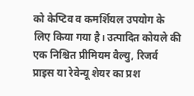को केप्टिव व कमर्शियल उपयोग के लिए किया गया है। उत्पादित कोयले की एक निश्चित प्रीमियम वैल्यु, रिजर्व प्राइस या रेवेन्यू शेयर का प्रश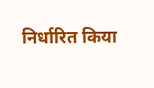निर्धारित किया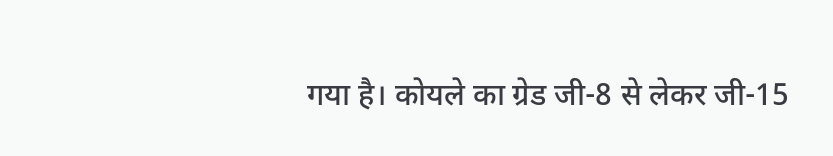गया है। कोयले का ग्रेड जी-8 से लेकर जी-15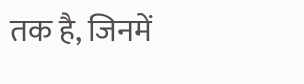तक है, जिनमें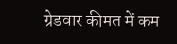ग्रेडवार कीमत में कम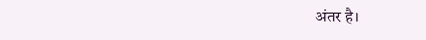अंतर है।